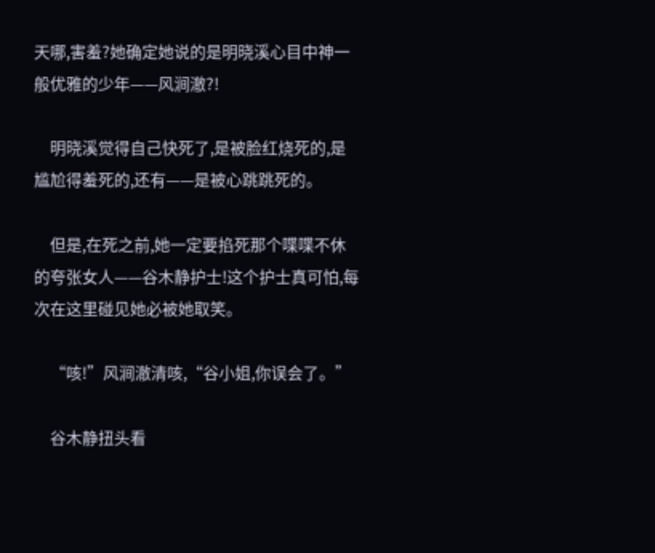天哪,害羞?她确定她说的是明晓溪心目中神一般优雅的少年——风涧澈?!

    明晓溪觉得自己快死了,是被脸红烧死的,是尴尬得羞死的,还有——是被心跳跳死的。

    但是,在死之前,她一定要掐死那个喋喋不休的夸张女人——谷木静护士!这个护士真可怕,每次在这里碰见她必被她取笑。

    “咳!”风涧澈清咳,“谷小姐,你误会了。”

    谷木静扭头看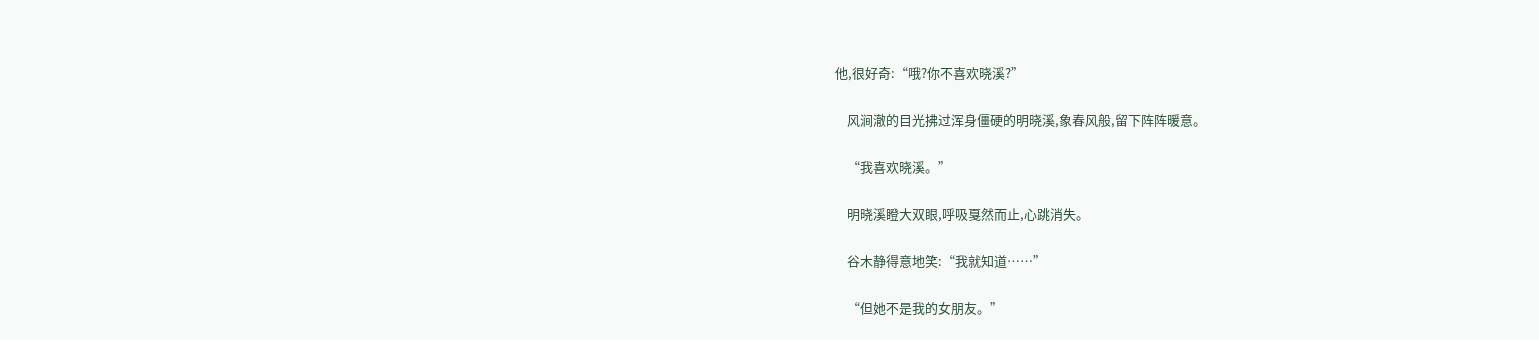他,很好奇:“哦?你不喜欢晓溪?”

    风涧澈的目光拂过浑身僵硬的明晓溪,象春风般,留下阵阵暖意。

    “我喜欢晓溪。”

    明晓溪瞪大双眼,呼吸戛然而止,心跳消失。

    谷木静得意地笑:“我就知道……”

    “但她不是我的女朋友。”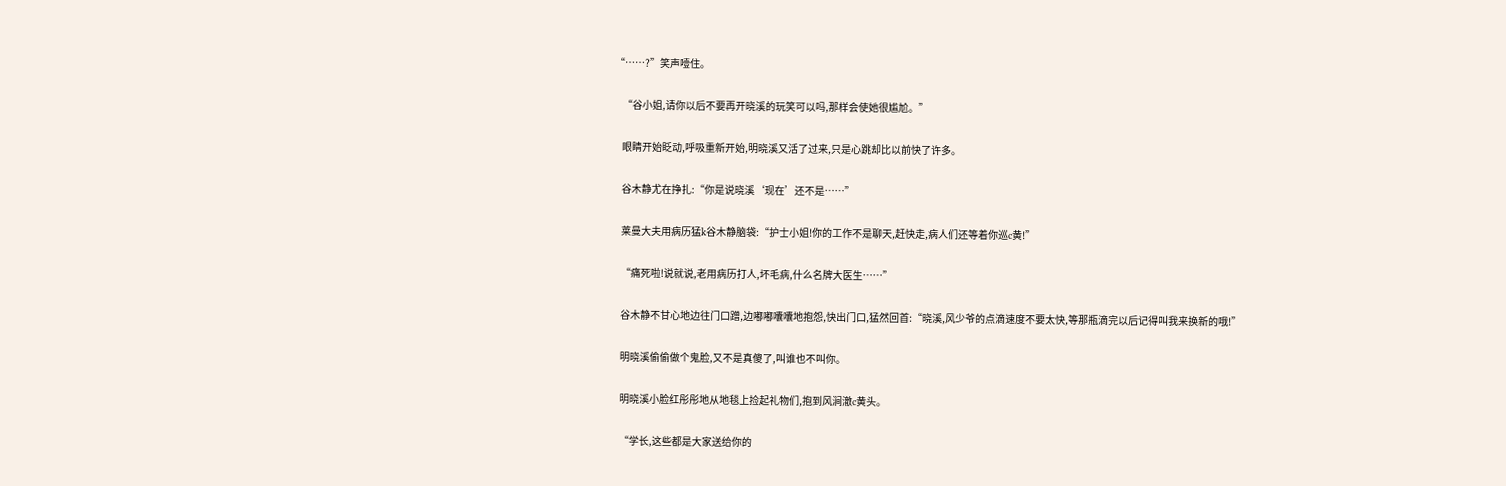“……?”笑声噎住。

    “谷小姐,请你以后不要再开晓溪的玩笑可以吗,那样会使她很尴尬。”

    眼睛开始眨动,呼吸重新开始,明晓溪又活了过来,只是心跳却比以前快了许多。

    谷木静尤在挣扎:“你是说晓溪‘现在’还不是……”

    莱曼大夫用病历猛k谷木静脑袋:“护士小姐!你的工作不是聊天,赶快走,病人们还等着你巡c黄!”

    “痛死啦!说就说,老用病历打人,坏毛病,什么名牌大医生……”

    谷木静不甘心地边往门口蹭,边嘟嘟囔囔地抱怨,快出门口,猛然回首:“晓溪,风少爷的点滴速度不要太快,等那瓶滴完以后记得叫我来换新的哦!”

    明晓溪偷偷做个鬼脸,又不是真傻了,叫谁也不叫你。

    明晓溪小脸红彤彤地从地毯上捡起礼物们,抱到风涧澈c黄头。

    “学长,这些都是大家送给你的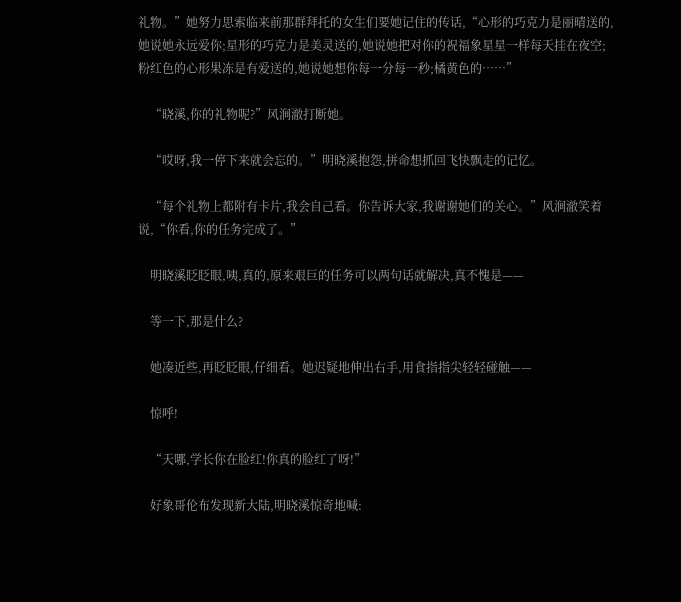礼物。”她努力思索临来前那群拜托的女生们要她记住的传话,“心形的巧克力是丽晴送的,她说她永远爱你;星形的巧克力是美灵送的,她说她把对你的祝福象星星一样每天挂在夜空;粉红色的心形果冻是有爱送的,她说她想你每一分每一秒;橘黄色的……”

    “晓溪,你的礼物呢?”风涧澈打断她。

    “哎呀,我一停下来就会忘的。”明晓溪抱怨,拼命想抓回飞快飘走的记忆。

    “每个礼物上都附有卡片,我会自己看。你告诉大家,我谢谢她们的关心。”风涧澈笑着说,“你看,你的任务完成了。”

    明晓溪眨眨眼,咦,真的,原来艰巨的任务可以两句话就解决,真不愧是——

    等一下,那是什么?

    她凑近些,再眨眨眼,仔细看。她迟疑地伸出右手,用食指指尖轻轻碰触——

    惊呼!

    “天哪,学长你在脸红!你真的脸红了呀!”

    好象哥伦布发现新大陆,明晓溪惊奇地喊: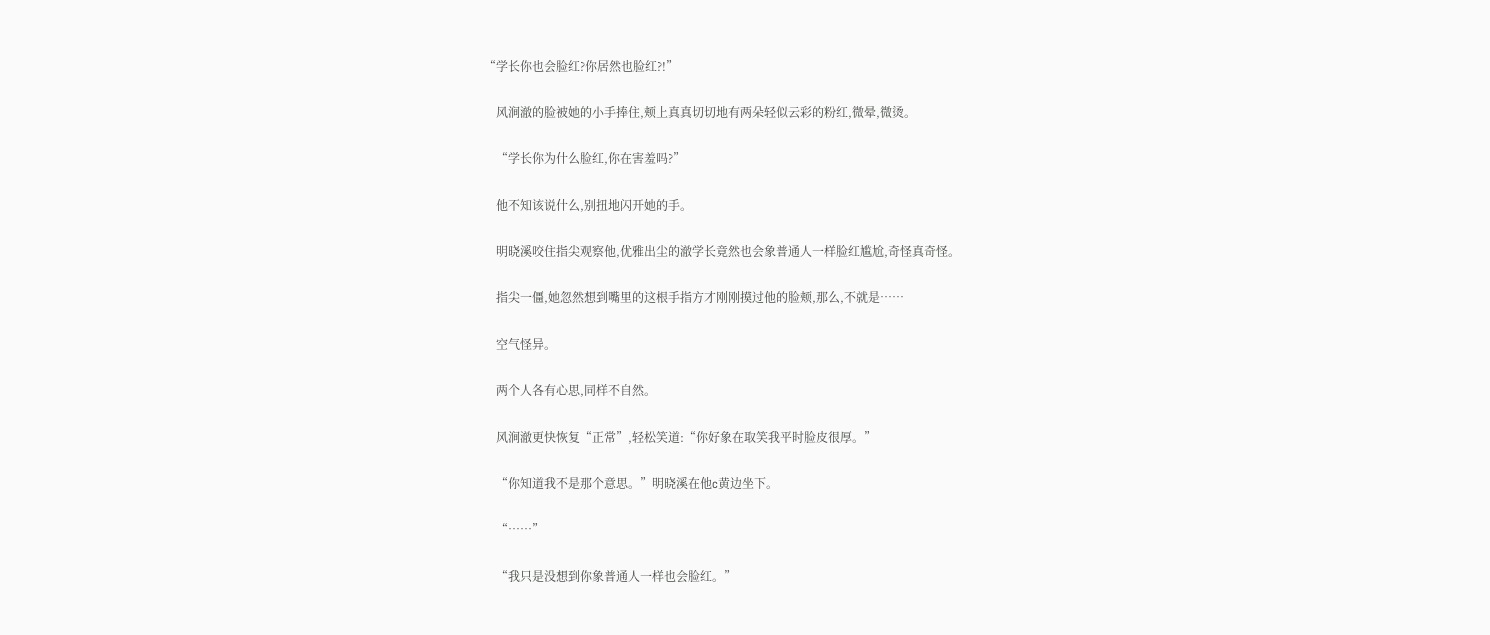“学长你也会脸红?你居然也脸红?!”

    风涧澈的脸被她的小手捧住,颊上真真切切地有两朵轻似云彩的粉红,微晕,微烫。

    “学长你为什么脸红,你在害羞吗?”

    他不知该说什么,别扭地闪开她的手。

    明晓溪咬住指尖观察他,优雅出尘的澈学长竟然也会象普通人一样脸红尴尬,奇怪真奇怪。

    指尖一僵,她忽然想到嘴里的这根手指方才刚刚摸过他的脸颊,那么,不就是……

    空气怪异。

    两个人各有心思,同样不自然。

    风涧澈更快恢复“正常”,轻松笑道:“你好象在取笑我平时脸皮很厚。”

    “你知道我不是那个意思。”明晓溪在他c黄边坐下。

    “……”

    “我只是没想到你象普通人一样也会脸红。”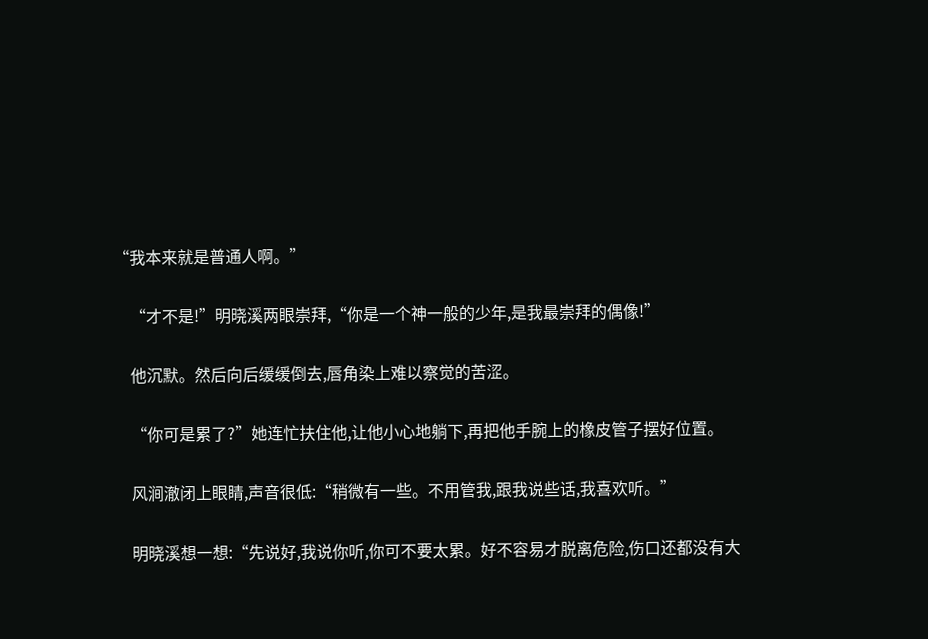“我本来就是普通人啊。”

    “才不是!”明晓溪两眼崇拜,“你是一个神一般的少年,是我最崇拜的偶像!”

    他沉默。然后向后缓缓倒去,唇角染上难以察觉的苦涩。

    “你可是累了?”她连忙扶住他,让他小心地躺下,再把他手腕上的橡皮管子摆好位置。

    风涧澈闭上眼睛,声音很低:“稍微有一些。不用管我,跟我说些话,我喜欢听。”

    明晓溪想一想:“先说好,我说你听,你可不要太累。好不容易才脱离危险,伤口还都没有大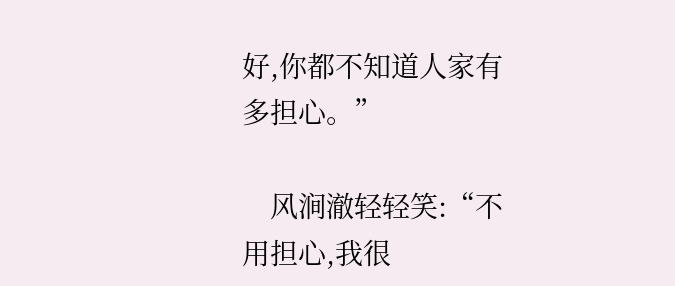好,你都不知道人家有多担心。”

    风涧澈轻轻笑:“不用担心,我很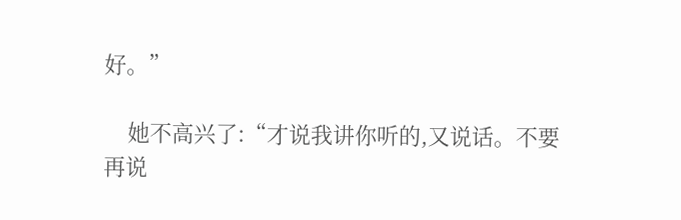好。”

    她不高兴了:“才说我讲你听的,又说话。不要再说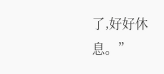了,好好休息。”